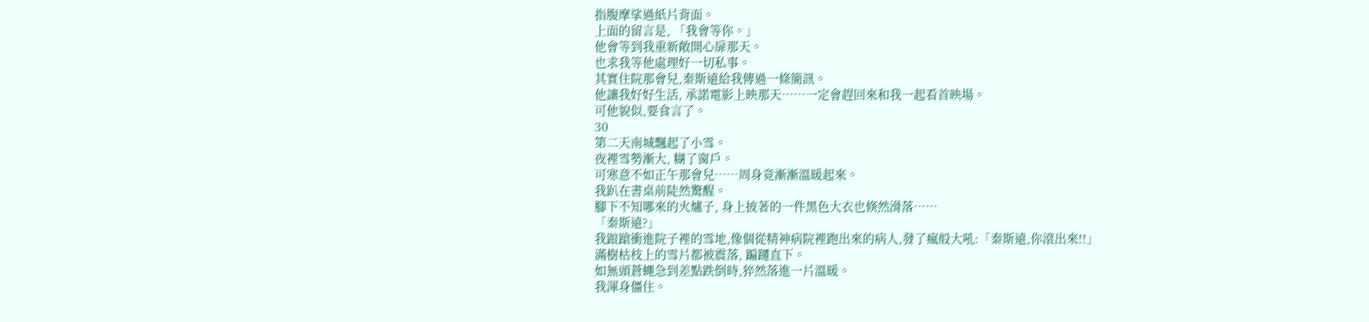指腹摩挲過紙片背面。
上面的留言是, 「我會等你。」
他會等到我重新敞開心扉那天。
也求我等他處理好一切私事。
其實住院那會兒,秦斯遠給我傳過一條簡訊。
他讓我好好生活, 承諾電影上映那天……一定會趕回來和我一起看首映場。
可他貌似,要食言了。
30
第二天南城飄起了小雪。
夜裡雪勢漸大, 糊了窗戶。
可寒意不如正午那會兒……周身竟漸漸溫暖起來。
我趴在書桌前陡然驚醒。
腳下不知哪來的火爐子, 身上披著的一件黑色大衣也倏然滑落……
「秦斯遠?」
我踉蹌衝進院子裡的雪地,像個從精神病院裡跑出來的病人,發了瘋般大吼:「秦斯遠,你滾出來!!」
滿樹枯枝上的雪片都被震落, 蹁躚直下。
如無頭蒼蠅急到差點跌倒時,猝然落進一片溫暖。
我渾身僵住。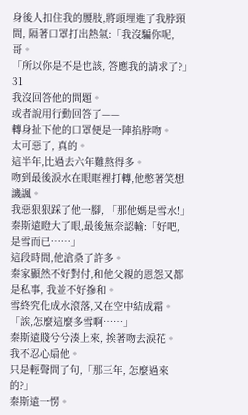身後人扣住我的腰肢,將頭埋進了我脖頸間, 隔著口罩打出熱氣:「我沒騙你呢, 哥。
「所以你是不是也該, 答應我的請求了?」
31
我沒回答他的問題。
或者說用行動回答了——
轉身扯下他的口罩便是一陣掐脖吻。
太可惡了, 真的。
這半年,比過去六年難熬得多。
吻到最後淚水在眼眶裡打轉,他憋著笑想譏諷。
我惡狠狠踩了他一腳, 「那他媽是雪水!」
秦斯遠瞪大了眼,最後無奈認輸:「好吧, 是雪而已……」
這段時間,他滄桑了許多。
秦家顯然不好對付,和他父親的恩怨又都是私事, 我並不好摻和。
雪終究化成水滾落,又在空中結成霜。
「誒,怎麼這麼多雪啊……」
秦斯遠賤兮兮湊上來, 挨著吻去淚花。
我不忍心扇他。
只是輕聲問了句,「那三年, 怎麼過來的?」
秦斯遠一愣。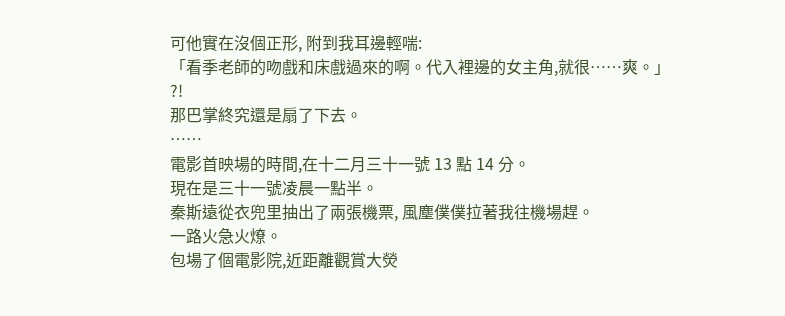可他實在沒個正形, 附到我耳邊輕喘:
「看季老師的吻戲和床戲過來的啊。代入裡邊的女主角,就很……爽。」
?!
那巴掌終究還是扇了下去。
……
電影首映場的時間,在十二月三十一號 13 點 14 分。
現在是三十一號凌晨一點半。
秦斯遠從衣兜里抽出了兩張機票, 風塵僕僕拉著我往機場趕。
一路火急火燎。
包場了個電影院,近距離觀賞大熒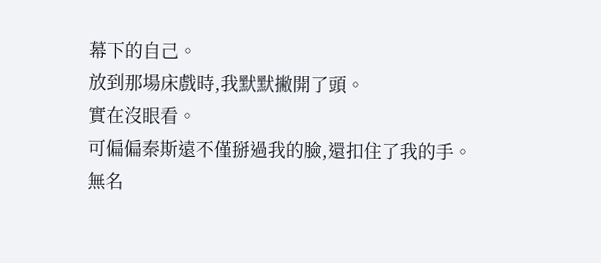幕下的自己。
放到那場床戲時,我默默撇開了頭。
實在沒眼看。
可偏偏秦斯遠不僅掰過我的臉,還扣住了我的手。
無名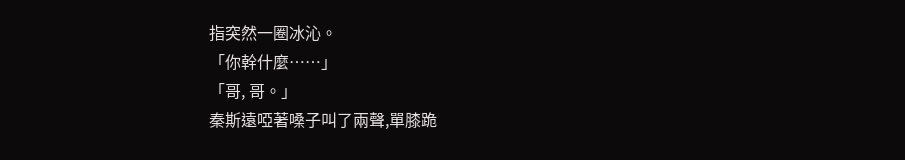指突然一圈冰沁。
「你幹什麼……」
「哥, 哥。」
秦斯遠啞著嗓子叫了兩聲,單膝跪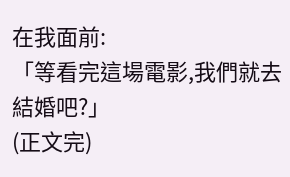在我面前:
「等看完這場電影,我們就去結婚吧?」
(正文完)